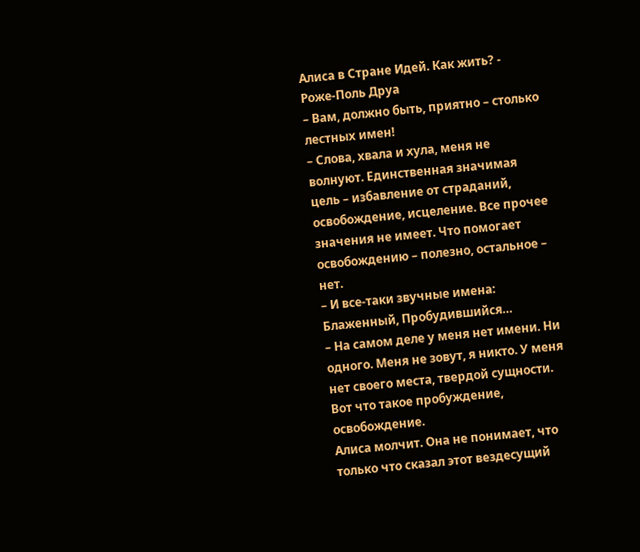Алиса в Стране Идей. Как жить? - Роже-Поль Друа
– Вам, должно быть, приятно – столько лестных имен!
– Слова, хвала и хула, меня не волнуют. Единственная значимая цель – избавление от страданий, освобождение, исцеление. Все прочее значения не имеет. Что помогает освобождению – полезно, остальное – нет.
– И все-таки звучные имена: Блаженный, Пробудившийся…
– На самом деле у меня нет имени. Ни одного. Меня не зовут, я никто. У меня нет своего места, твердой сущности. Вот что такое пробуждение, освобождение.
Алиса молчит. Она не понимает, что только что сказал этот вездесущий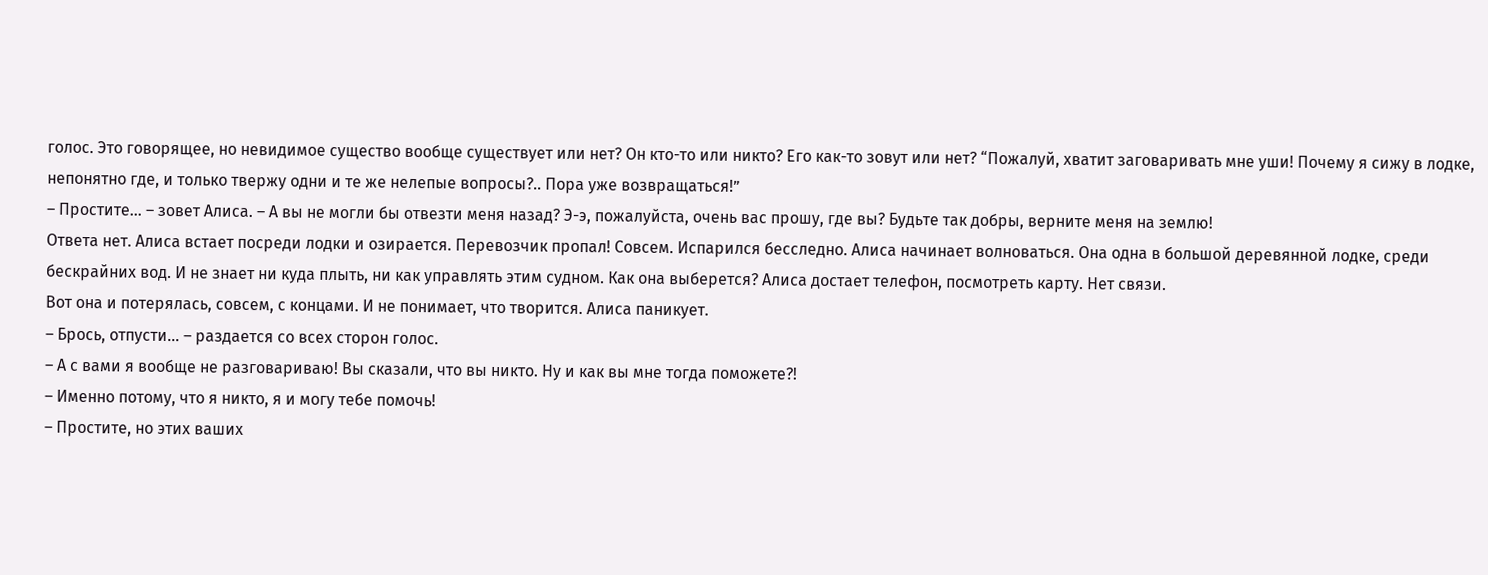голос. Это говорящее, но невидимое существо вообще существует или нет? Он кто-то или никто? Его как-то зовут или нет? “Пожалуй, хватит заговаривать мне уши! Почему я сижу в лодке, непонятно где, и только твержу одни и те же нелепые вопросы?.. Пора уже возвращаться!”
– Простите… – зовет Алиса. – А вы не могли бы отвезти меня назад? Э-э, пожалуйста, очень вас прошу, где вы? Будьте так добры, верните меня на землю!
Ответа нет. Алиса встает посреди лодки и озирается. Перевозчик пропал! Совсем. Испарился бесследно. Алиса начинает волноваться. Она одна в большой деревянной лодке, среди бескрайних вод. И не знает ни куда плыть, ни как управлять этим судном. Как она выберется? Алиса достает телефон, посмотреть карту. Нет связи.
Вот она и потерялась, совсем, с концами. И не понимает, что творится. Алиса паникует.
– Брось, отпусти… – раздается со всех сторон голос.
– А с вами я вообще не разговариваю! Вы сказали, что вы никто. Ну и как вы мне тогда поможете?!
– Именно потому, что я никто, я и могу тебе помочь!
– Простите, но этих ваших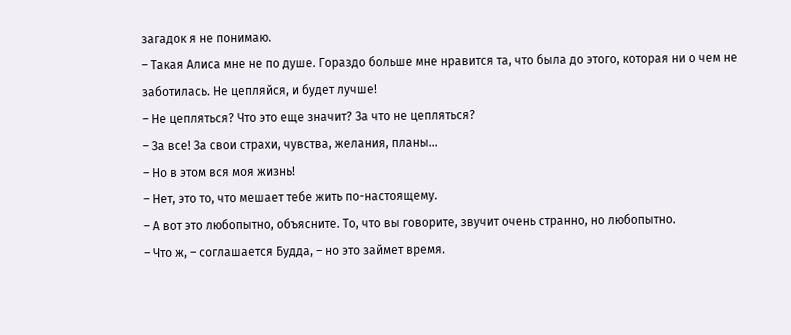загадок я не понимаю.
– Такая Алиса мне не по душе. Гораздо больше мне нравится та, что была до этого, которая ни о чем не заботилась. Не цепляйся, и будет лучше!
– Не цепляться? Что это еще значит? За что не цепляться?
– За все! За свои страхи, чувства, желания, планы…
– Но в этом вся моя жизнь!
– Нет, это то, что мешает тебе жить по-настоящему.
– А вот это любопытно, объясните. То, что вы говорите, звучит очень странно, но любопытно.
– Что ж, – соглашается Будда, – но это займет время.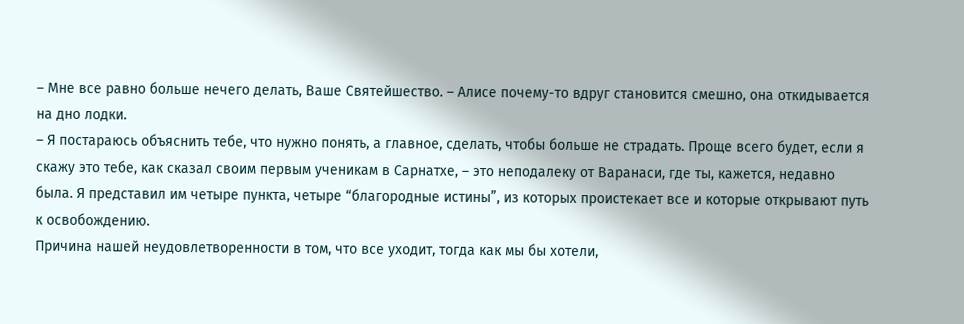– Мне все равно больше нечего делать, Ваше Святейшество. – Алисе почему-то вдруг становится смешно, она откидывается на дно лодки.
– Я постараюсь объяснить тебе, что нужно понять, а главное, сделать, чтобы больше не страдать. Проще всего будет, если я скажу это тебе, как сказал своим первым ученикам в Сарнатхе, – это неподалеку от Варанаси, где ты, кажется, недавно была. Я представил им четыре пункта, четыре “благородные истины”, из которых проистекает все и которые открывают путь к освобождению.
Причина нашей неудовлетворенности в том, что все уходит, тогда как мы бы хотели,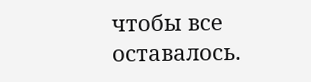чтобы все оставалось.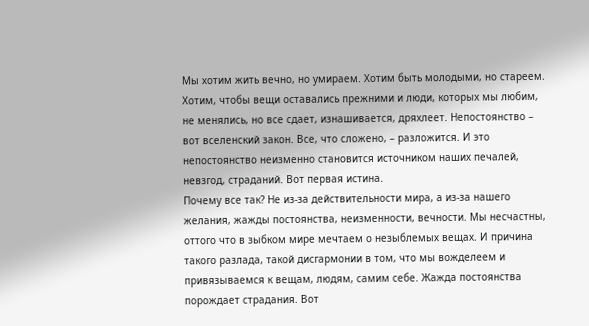Мы хотим жить вечно, но умираем. Хотим быть молодыми, но стареем. Хотим, чтобы вещи оставались прежними и люди, которых мы любим, не менялись, но все сдает, изнашивается, дряхлеет. Непостоянство – вот вселенский закон. Все, что сложено, – разложится. И это непостоянство неизменно становится источником наших печалей, невзгод, страданий. Вот первая истина.
Почему все так? Не из-за действительности мира, а из-за нашего желания, жажды постоянства, неизменности, вечности. Мы несчастны, оттого что в зыбком мире мечтаем о незыблемых вещах. И причина такого разлада, такой дисгармонии в том, что мы вожделеем и привязываемся к вещам, людям, самим себе. Жажда постоянства порождает страдания. Вот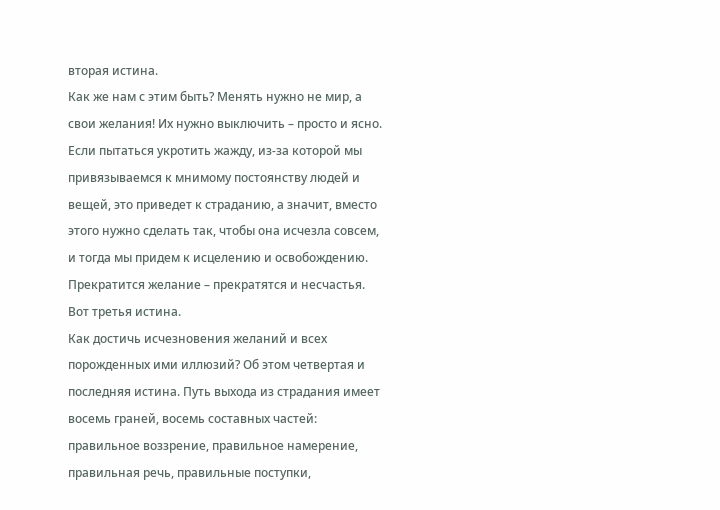вторая истина.
Как же нам с этим быть? Менять нужно не мир, а свои желания! Их нужно выключить – просто и ясно. Если пытаться укротить жажду, из-за которой мы привязываемся к мнимому постоянству людей и вещей, это приведет к страданию, а значит, вместо этого нужно сделать так, чтобы она исчезла совсем, и тогда мы придем к исцелению и освобождению. Прекратится желание – прекратятся и несчастья. Вот третья истина.
Как достичь исчезновения желаний и всех порожденных ими иллюзий? Об этом четвертая и последняя истина. Путь выхода из страдания имеет восемь граней, восемь составных частей: правильное воззрение, правильное намерение, правильная речь, правильные поступки,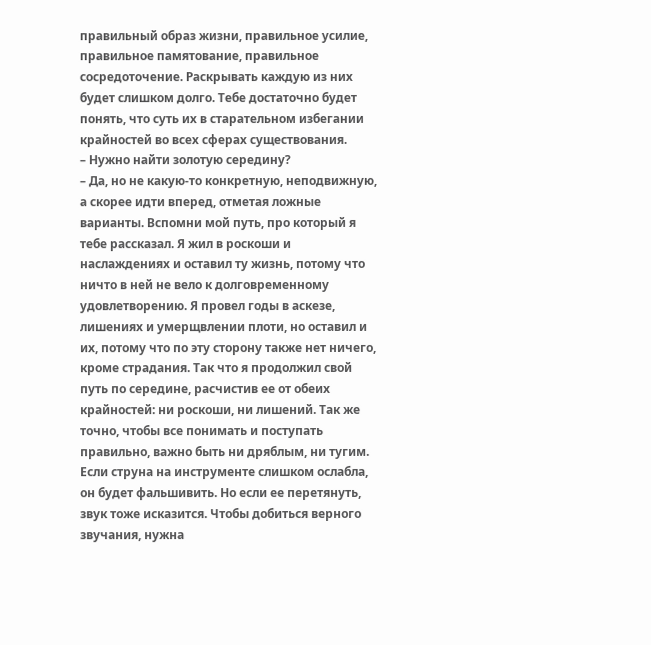правильный образ жизни, правильное усилие, правильное памятование, правильное сосредоточение. Раскрывать каждую из них будет слишком долго. Тебе достаточно будет понять, что суть их в старательном избегании крайностей во всех сферах существования.
– Нужно найти золотую середину?
– Да, но не какую-то конкретную, неподвижную, а скорее идти вперед, отметая ложные варианты. Вспомни мой путь, про который я тебе рассказал. Я жил в роскоши и наслаждениях и оставил ту жизнь, потому что ничто в ней не вело к долговременному удовлетворению. Я провел годы в аскезе, лишениях и умерщвлении плоти, но оставил и их, потому что по эту сторону также нет ничего, кроме страдания. Так что я продолжил свой путь по середине, расчистив ее от обеих крайностей: ни роскоши, ни лишений. Так же точно, чтобы все понимать и поступать правильно, важно быть ни дряблым, ни тугим. Если струна на инструменте слишком ослабла, он будет фальшивить. Но если ее перетянуть, звук тоже исказится. Чтобы добиться верного звучания, нужна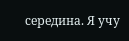середина. Я учу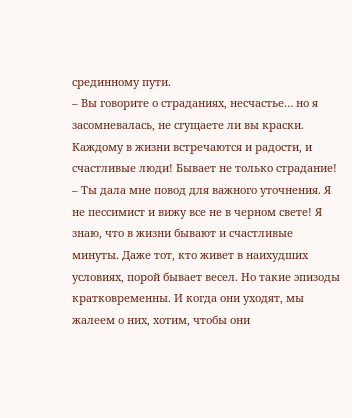срединному пути.
– Вы говорите о страданиях, несчастье… но я засомневалась, не сгущаете ли вы краски. Каждому в жизни встречаются и радости, и счастливые люди! Бывает не только страдание!
– Ты дала мне повод для важного уточнения. Я не пессимист и вижу все не в черном свете! Я знаю, что в жизни бывают и счастливые минуты. Даже тот, кто живет в наихудших условиях, порой бывает весел. Но такие эпизоды кратковременны. И когда они уходят, мы жалеем о них, хотим, чтобы они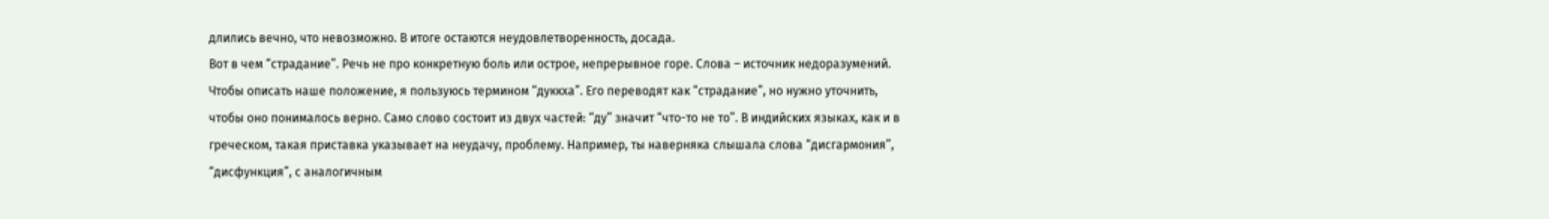длились вечно, что невозможно. В итоге остаются неудовлетворенность, досада.
Вот в чем “страдание”. Речь не про конкретную боль или острое, непрерывное горе. Слова – источник недоразумений. Чтобы описать наше положение, я пользуюсь термином “дуккха”. Его переводят как “страдание”, но нужно уточнить, чтобы оно понималось верно. Само слово состоит из двух частей: “ду” значит “что-то не то”. В индийских языках, как и в греческом, такая приставка указывает на неудачу, проблему. Например, ты наверняка слышала слова “дисгармония”, “дисфункция”, с аналогичным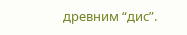древним “дис”.